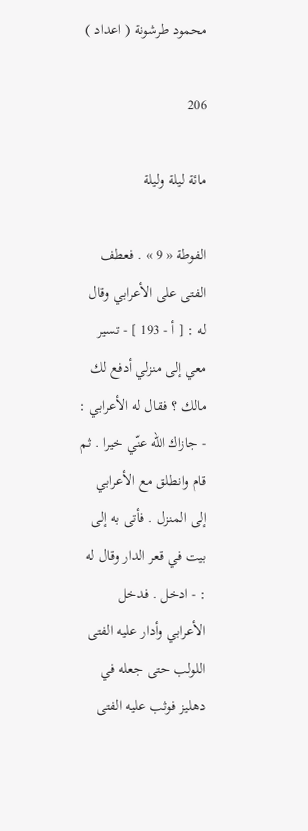محمود طرشونة ( اعداد )

206

مائة ليلة وليلة

الفوطة « 9 » . فعطف الفتى على الأعرابي وقال له : [ أ - 193 ] - تسير معي إلى منزلي أدفع لك مالك ؟ فقال له الأعرابي : - جازاك الله عنّي خيرا . ثم قام وانطلق مع الأعرابي إلى المنزل . فأتى به إلى بيت في قعر الدار وقال له : - ادخل . فدخل الأعرابي وأدار عليه الفتى اللولب حتى جعله في دهليز فوثب عليه الفتى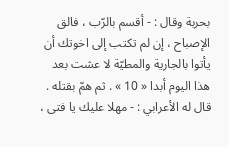بحربة وقال : - أقسم بالرّب ، فالق الإصباح ، إن لم تكتب إلى اخوتك أن يأتوا بالجارية والمطيّة لا عشت بعد هذا اليوم أبدا « 10 » . ثم همّ بقتله . قال له الأعرابي : - مهلا عليك يا فتى ،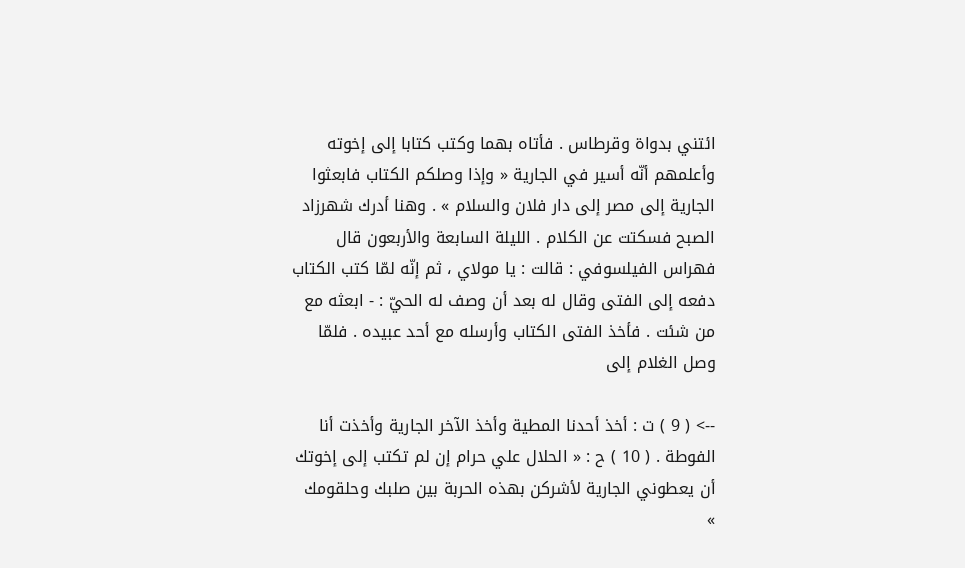ائتني بدواة وقرطاس . فأتاه بهما وكتب كتابا إلى إخوته وأعلمهم أنّه أسير في الجارية « وإذا وصلكم الكتاب فابعثوا الجارية إلى مصر إلى دار فلان والسلام » . وهنا أدرك شهرزاد الصبح فسكتت عن الكلام . الليلة السابعة والأربعون قال فهراس الفيلسوفي : قالت : يا مولاي ، ثم إنّه لمّا كتب الكتاب دفعه إلى الفتى وقال له بعد أن وصف له الحيّ : - ابعثه مع من شئت . فأخذ الفتى الكتاب وأرسله مع أحد عبيده . فلمّا وصل الغلام إلى

--> ( 9 ) ت : أخذ أحدنا المطية وأخذ الآخر الجارية وأخذت أنا الفوطة . ( 10 ) ح : « الحلال علي حرام إن لم تكتب إلى إخوتك أن يعطوني الجارية لأشركن بهذه الحربة بين صلبك وحلقومك »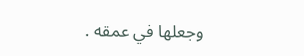وجعلها في عمقه .